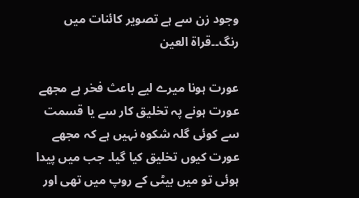وجود زن سے ہے تصویر کائنات میں رنگ۔۔قراۃ العین

عورت ہونا میرے لیے باعث فخر ہے مجھے عورت ہونے پہ تخلیق کار سے یا قسمت سے کوئی گلہ شکوہ نہیں ہے کہ مجھے عورت کیوں تخلیق کیا گیا۔ جب میں پیدا ہوئی تو میں بیٹی کے روپ میں تھی اور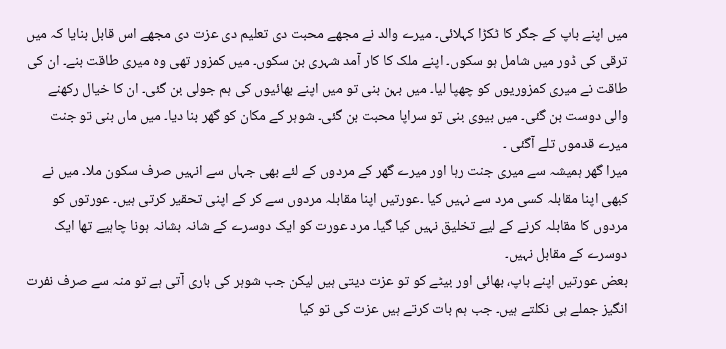میں اپنے باپ کے جگر کا ٹکڑا کہلائی۔ میرے والد نے مجھے محبت دی تعلیم دی عزت دی مجھے اس قابل بنایا کہ میں ترقی کی ڈور میں شامل ہو سکوں۔ اپنے ملک کا کار آمد شہری بن سکوں۔ میں کمزور تھی وہ میری طاقت بنے۔ ان کی طاقت نے میری کمزوریوں کو چھپا لیا۔ میں بہن بنی تو میں اپنے بھائیوں کی ہم جولی بن گئی۔ ان کا خیال رکھنے والی دوست بن گئی۔ میں بیوی بنی تو سراپا محبت بن گئی۔ شوہر کے مکان کو گھر بنا دیا۔ میں ماں بنی تو جنت میرے قدموں تلے آگئی ۔
میرا گھر ہمیشہ سے میری جنت رہا اور میرے گھر کے مردوں کے لئے بھی جہاں سے انہیں صرف سکون ملا۔ میں نے کبھی اپنا مقابلہ کسی مرد سے نہیں کیا ۔عورتیں اپنا مقابلہ مردوں سے کر کے اپنی تحقیر کرتی ہیں۔ عورتوں کو مردوں کا مقابلہ کرنے کے لیے تخلیق نہیں کیا گیا۔ مرد عورت کو ایک دوسرے کے شانہ بشانہ ہونا چاہیے تھا ایک دوسرے کے مقابل نہیں۔
بعض عورتیں اپنے باپ، بھائی اور بیٹے کو تو عزت دیتی ہیں لیکن جب شوہر کی باری آتی ہے تو منہ سے صرف نفرت انگیز جملے ہی نکلتے ہیں۔ جب ہم بات کرتے ہیں عزت کی تو کیا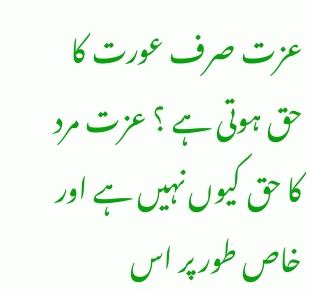عزت صرف عورت کا حق ہوتی ہے ؟ عزت مرد کا حق کیوں نہیں ہے اور خاص طور پر اس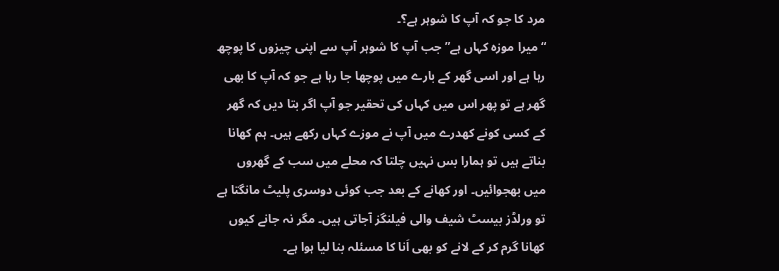مرد کا جو کہ آپ کا شوہر ہے؟۔
“میرا موزہ کہاں ہے” جب آپ کا شوہر آپ سے اپنی چیزوں کا پوچھ رہا ہے اور اسی گھر کے بارے میں پوچھا جا رہا ہے جو کہ آپ کا بھی گھر ہے تو پھر اس میں کہاں کی تحقیر جو آپ اگر بتا دیں کہ گھر کے کسی کونے کھدرے میں آپ نے موزے کہاں رکھے ہیں۔ ہم کھانا بناتے ہیں تو ہمارا بس نہیں چلتا کہ محلے میں سب کے گھروں میں بھجوائیں۔ اور کھانے کے بعد جب کوئی دوسری پلیٹ مانگتا ہے تو ورلڈز بیسٹ شیف والی فیلنگز آجاتی ہیں۔ مگر نہ جانے کیوں کھانا گرم کر کے لانے کو بھی اَنا کا مسئلہ بنا لیا ہوا ہے۔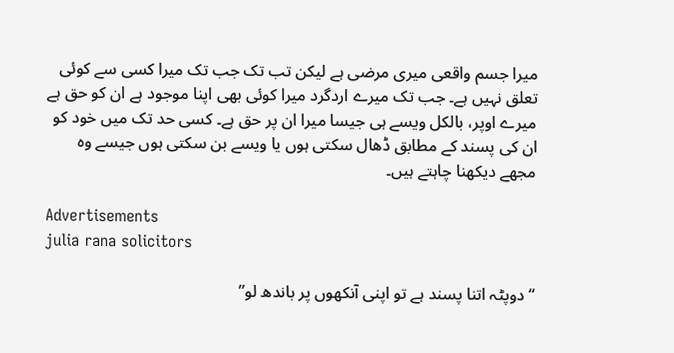میرا جسم واقعی میری مرضی ہے لیکن تب تک جب تک میرا کسی سے کوئی تعلق نہیں ہے۔ جب تک میرے اردگرد میرا کوئی بھی اپنا موجود ہے ان کو حق ہے میرے اوپر، بالکل ویسے ہی جیسا میرا ان پر حق ہے۔ کسی حد تک میں خود کو ان کی پسند کے مطابق ڈھال سکتی ہوں یا ویسے بن سکتی ہوں جیسے وہ مجھے دیکھنا چاہتے ہیں۔

Advertisements
julia rana solicitors

“دوپٹہ اتنا پسند ہے تو اپنی آنکھوں پر باندھ لو”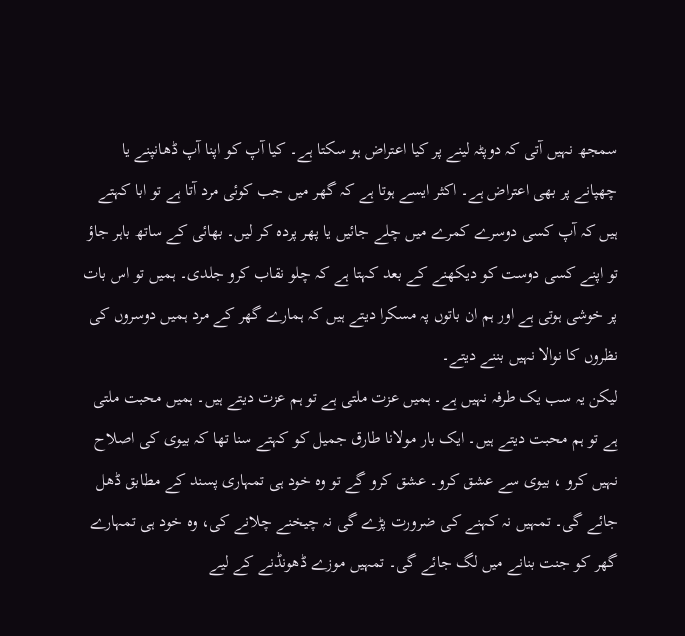سمجھ نہیں آتی کہ دوپٹہ لینے پر کیا اعتراض ہو سکتا ہے۔ کیا آپ کو اپنا آپ ڈھانپنے یا چھپانے پر بھی اعتراض ہے۔ اکثر ایسے ہوتا ہے کہ گھر میں جب کوئی مرد آتا ہے تو ابا کہتے ہیں کہ آپ کسی دوسرے کمرے میں چلے جائیں یا پھر پردہ کر لیں۔ بھائی کے ساتھ باہر جاؤ تو اپنے کسی دوست کو دیکھنے کے بعد کہتا ہے کہ چلو نقاب کرو جلدی۔ ہمیں تو اس بات پر خوشی ہوتی ہے اور ہم ان باتوں پہ مسکرا دیتے ہیں کہ ہمارے گھر کے مرد ہمیں دوسروں کی نظروں کا نوالا نہیں بننے دیتے۔
لیکن یہ سب یک طرفہ نہیں ہے۔ ہمیں عزت ملتی ہے تو ہم عزت دیتے ہیں۔ ہمیں محبت ملتی ہے تو ہم محبت دیتے ہیں۔ ایک بار مولانا طارق جمیل کو کہتے سنا تھا کہ بیوی کی اصلاح نہیں کرو ، بیوی سے عشق کرو۔ عشق کرو گے تو وہ خود ہی تمہاری پسند کے مطابق ڈھل جائے گی۔ تمہیں نہ کہنے کی ضرورت پڑے گی نہ چیخنے چلانے کی، وہ خود ہی تمہارے گھر کو جنت بنانے میں لگ جائے گی۔ تمہیں موزے ڈھونڈنے کے لیے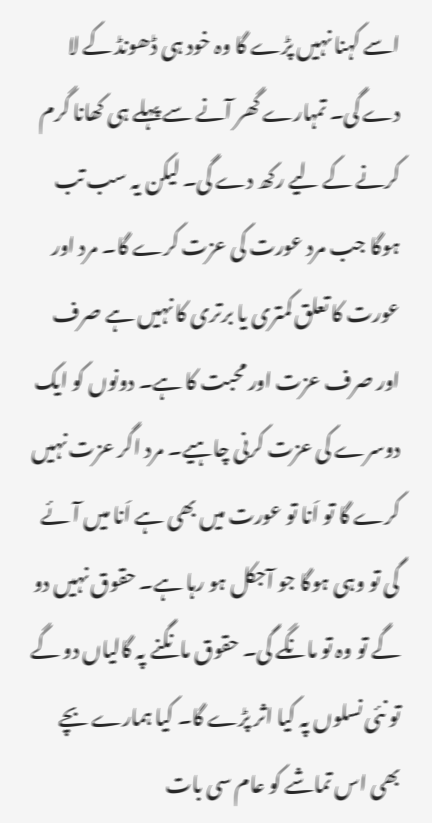اسے کہنا نہیں پڑے گا وہ خود ہی ڈھونڈ کے لا دے گی۔ تمہارے گھر آنے سے پہلے ہی کھانا گرم کرنے کے لیے رکھ دے گی۔ لیکن یہ سب تب ہوگا جب مرد عورت کی عزت کرے گا۔ مرد اور عورت کا تعلق کمتری یا برتری کا نہیں ہے صرف اور صرف عزت اور محبت کا ہے۔ دونوں کو ایک دوسرے کی عزت کرنی چاہیے۔ مرد اگر عزت نہیں کرے گا تو اَنا تو عورت میں بھی ہے اَنا میں آئے گی تو وہی ہوگا جو آجکل ہو رہا ہے۔ حقوق نہیں دو گے تو وہ تو مانگے گی۔ حقوق مانگنے پہ گالیاں دو گے تو نئی نسلوں پہ کیا اثر پڑے گا۔ کیا ہمارے بچے بھی اس تماشے کو عام سی بات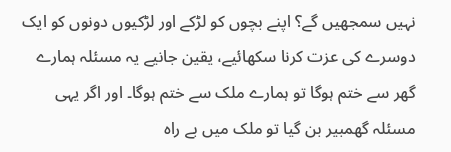نہیں سمجھیں گے؟ اپنے بچوں کو لڑکے اور لڑکیوں دونوں کو ایک دوسرے کی عزت کرنا سکھائیے، یقین جانیے یہ مسئلہ ہمارے گھر سے ختم ہوگا تو ہمارے ملک سے ختم ہوگا۔ اور اگر یہی مسئلہ گھمبیر بن گیا تو ملک میں بے راہ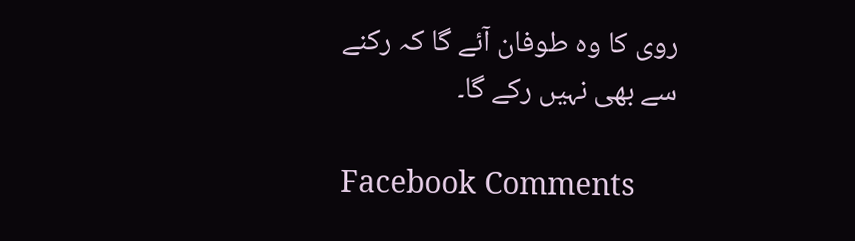روی کا وہ طوفان آئے گا کہ رکنے سے بھی نہیں رکے گا۔

Facebook Comments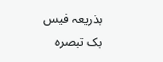بذریعہ فیس بک تبصرہ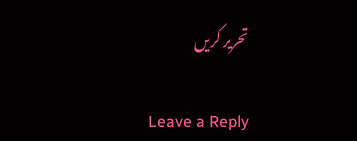تحریر کریں

Leave a Reply